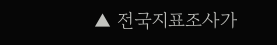▲ 전국지표조사가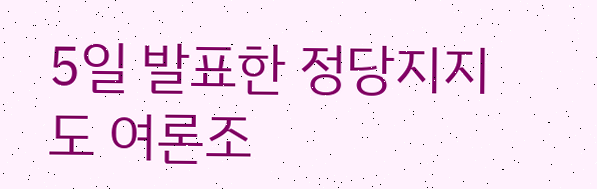5일 발표한 정당지지도 여론조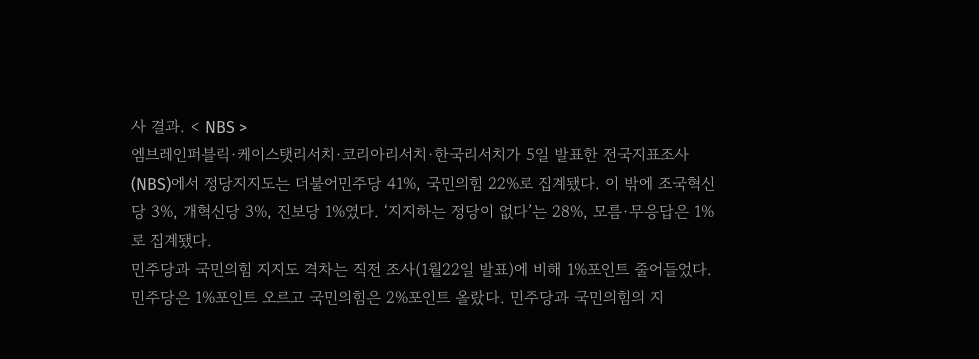사 결과. < NBS >
엠브레인퍼블릭·케이스탯리서치·코리아리서치·한국리서치가 5일 발표한 전국지표조사(NBS)에서 정당지지도는 더불어민주당 41%, 국민의힘 22%로 집계됐다. 이 밖에 조국혁신당 3%, 개혁신당 3%, 진보당 1%였다. ‘지지하는 정당이 없다’는 28%, 모름·무응답은 1%로 집계됐다.
민주당과 국민의힘 지지도 격차는 직전 조사(1월22일 발표)에 비해 1%포인트 줄어들었다. 민주당은 1%포인트 오르고 국민의힘은 2%포인트 올랐다. 민주당과 국민의힘의 지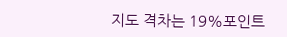지도 격차는 19%포인트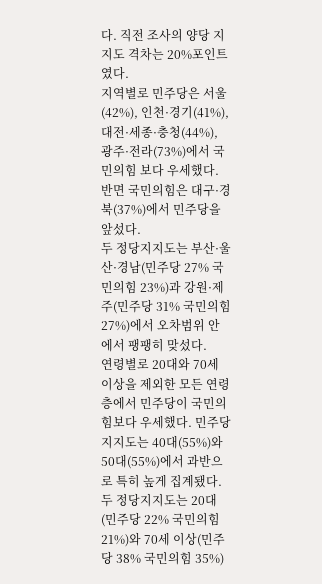다. 직전 조사의 양당 지지도 격차는 20%포인트였다.
지역별로 민주당은 서울(42%), 인천·경기(41%), 대전·세종·충청(44%), 광주·전라(73%)에서 국민의힘 보다 우세했다. 반면 국민의힘은 대구·경북(37%)에서 민주당을 앞섰다.
두 정당지지도는 부산·울산·경남(민주당 27% 국민의힘 23%)과 강원·제주(민주당 31% 국민의힘 27%)에서 오차범위 안에서 팽팽히 맞섰다.
연령별로 20대와 70세 이상을 제외한 모든 연령층에서 민주당이 국민의힘보다 우세했다. 민주당 지지도는 40대(55%)와 50대(55%)에서 과반으로 특히 높게 집계됐다.
두 정당지지도는 20대(민주당 22% 국민의힘 21%)와 70세 이상(민주당 38% 국민의힘 35%)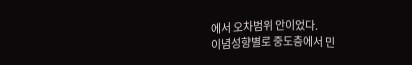에서 오차범위 안이었다.
이념성향별로 중도층에서 민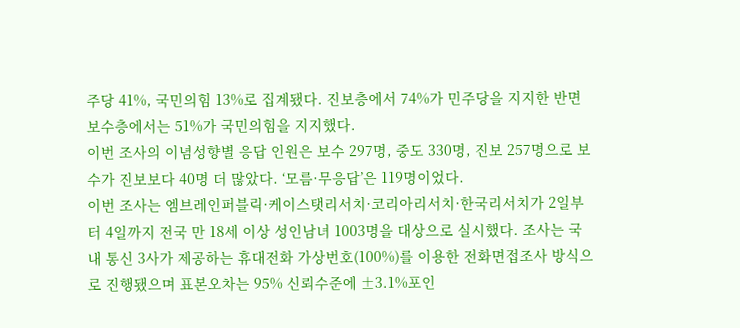주당 41%, 국민의힘 13%로 집계됐다. 진보층에서 74%가 민주당을 지지한 반면 보수층에서는 51%가 국민의힘을 지지했다.
이번 조사의 이념성향별 응답 인원은 보수 297명, 중도 330명, 진보 257명으로 보수가 진보보다 40명 더 많았다. ‘모름·무응답’은 119명이었다.
이번 조사는 엠브레인퍼블릭·케이스탯리서치·코리아리서치·한국리서치가 2일부터 4일까지 전국 만 18세 이상 성인남녀 1003명을 대상으로 실시했다. 조사는 국내 통신 3사가 제공하는 휴대전화 가상번호(100%)를 이용한 전화면접조사 방식으로 진행됐으며 표본오차는 95% 신뢰수준에 ±3.1%포인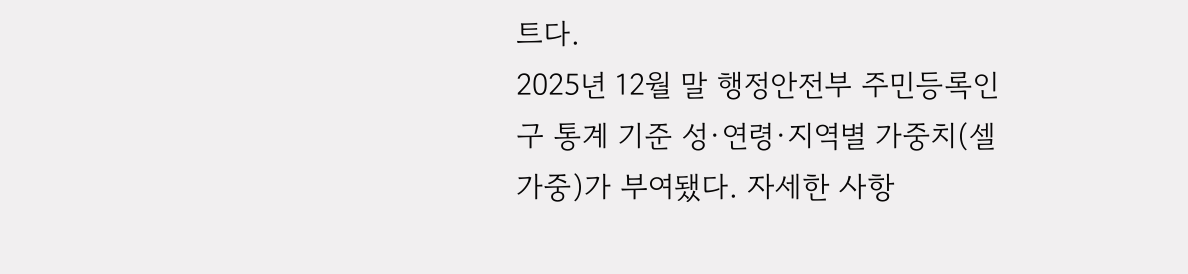트다.
2025년 12월 말 행정안전부 주민등록인구 통계 기준 성·연령·지역별 가중치(셀가중)가 부여됐다. 자세한 사항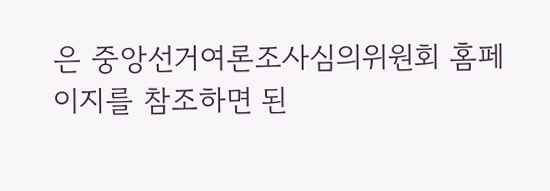은 중앙선거여론조사심의위원회 홈페이지를 참조하면 된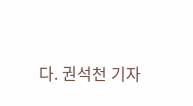다. 권석천 기자